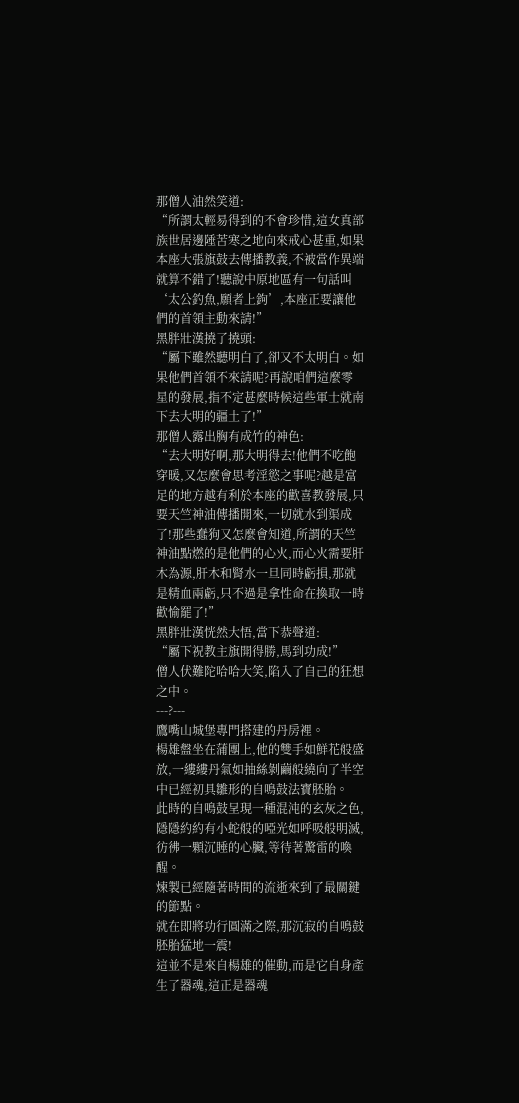那僧人油然笑道:
“所謂太輕易得到的不會珍惜,這女真部族世居邊陲苦寒之地向來戒心甚重,如果本座大張旗鼓去傳播教義,不被當作異端就算不錯了!聽說中原地區有一句話叫‘太公釣魚,願者上鉤’,本座正要讓他們的首領主動來請!”
黑胖壯漢撓了撓頭:
“屬下雖然聽明白了,卻又不太明白。如果他們首領不來請呢?再說咱們這麼零星的發展,指不定甚麼時候這些軍士就南下去大明的疆土了!”
那僧人露出胸有成竹的神色:
“去大明好啊,那大明得去!他們不吃飽穿暖,又怎麼會思考淫慾之事呢?越是富足的地方越有利於本座的歡喜教發展,只要天竺神油傳播開來,一切就水到渠成了!那些蠢狗又怎麼會知道,所謂的天竺神油點燃的是他們的心火,而心火需要肝木為源,肝木和腎水一旦同時虧損,那就是精血兩虧,只不過是拿性命在換取一時歡愉罷了!”
黑胖壯漢恍然大悟,當下恭聲道:
“屬下祝教主旗開得勝,馬到功成!”
僧人伏難陀哈哈大笑,陷入了自己的狂想之中。
---?---
鷹嘴山城堡專門搭建的丹房裡。
楊雄盤坐在蒲團上,他的雙手如鮮花般盛放,一縷縷丹氣如抽絲剝繭般繞向了半空中已經初具雛形的自鳴鼓法寶胚胎。
此時的自鳴鼓呈現一種混沌的玄灰之色,隱隱約約有小蛇般的啞光如呼吸般明滅,彷彿一顆沉睡的心臟,等待著驚雷的喚醒。
煉製已經隨著時間的流逝來到了最關鍵的節點。
就在即將功行圓滿之際,那沉寂的自鳴鼓胚胎猛地一震!
這並不是來自楊雄的催動,而是它自身產生了器魂,這正是器魂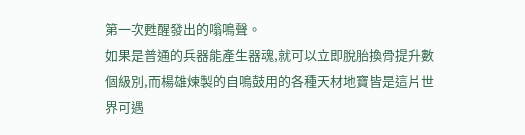第一次甦醒發出的嗡鳴聲。
如果是普通的兵器能產生器魂,就可以立即脫胎換骨提升數個級別,而楊雄煉製的自鳴鼓用的各種天材地寶皆是這片世界可遇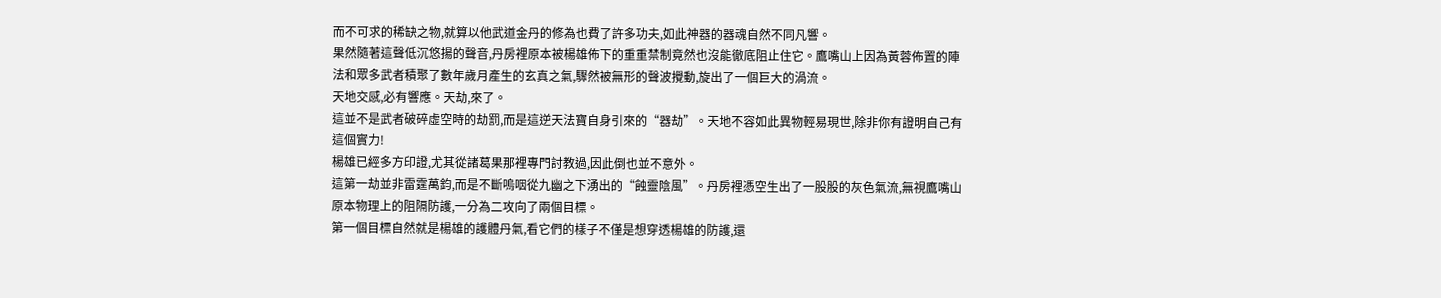而不可求的稀缺之物,就算以他武道金丹的修為也費了許多功夫,如此神器的器魂自然不同凡響。
果然隨著這聲低沉悠揚的聲音,丹房裡原本被楊雄佈下的重重禁制竟然也沒能徹底阻止住它。鷹嘴山上因為黃蓉佈置的陣法和眾多武者積聚了數年歲月產生的玄真之氣,驟然被無形的聲波攪動,旋出了一個巨大的渦流。
天地交感,必有響應。天劫,來了。
這並不是武者破碎虛空時的劫罰,而是這逆天法寶自身引來的“器劫”。天地不容如此異物輕易現世,除非你有證明自己有這個實力!
楊雄已經多方印證,尤其從諸葛果那裡專門討教過,因此倒也並不意外。
這第一劫並非雷霆萬鈞,而是不斷嗚咽從九幽之下湧出的“蝕靈陰風”。丹房裡憑空生出了一股股的灰色氣流,無視鷹嘴山原本物理上的阻隔防護,一分為二攻向了兩個目標。
第一個目標自然就是楊雄的護體丹氣,看它們的樣子不僅是想穿透楊雄的防護,還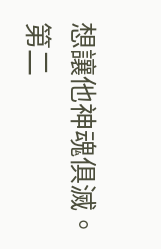想讓他神魂俱滅。
第二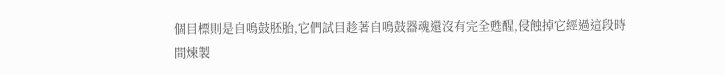個目標則是自鳴鼓胚胎,它們試目趁著自鳴鼓器魂還沒有完全甦醒,侵蝕掉它經過這段時間煉製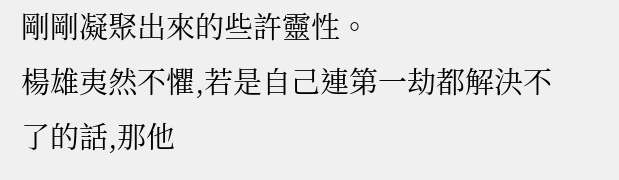剛剛凝聚出來的些許靈性。
楊雄夷然不懼,若是自己連第一劫都解決不了的話,那他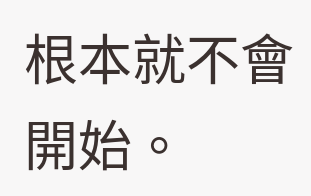根本就不會開始。